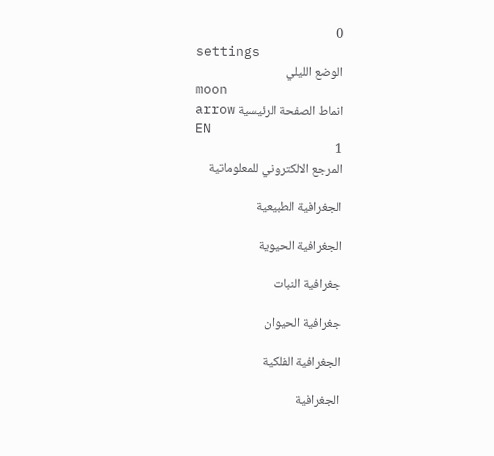0
settings
الوضع الليلي
moon
انماط الصفحة الرئيسية arrow
EN
1
المرجع الالكتروني للمعلوماتية

الجغرافية الطبيعية

الجغرافية الحيوية

جغرافية النبات

جغرافية الحيوان

الجغرافية الفلكية

الجغرافية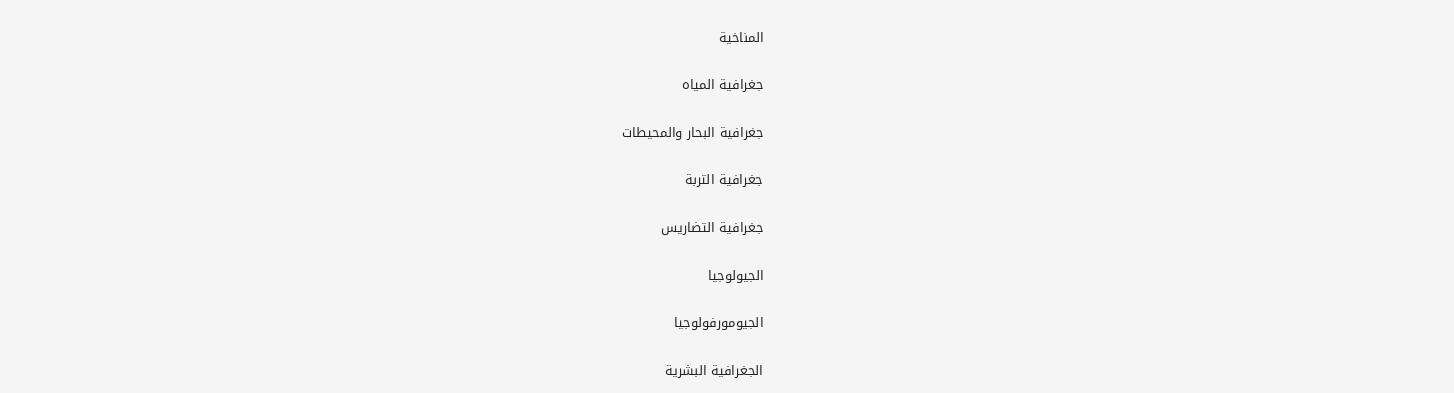المناخية

جغرافية المياه

جغرافية البحار والمحيطات

جغرافية التربة

جغرافية التضاريس

الجيولوجيا

الجيومورفولوجيا

الجغرافية البشرية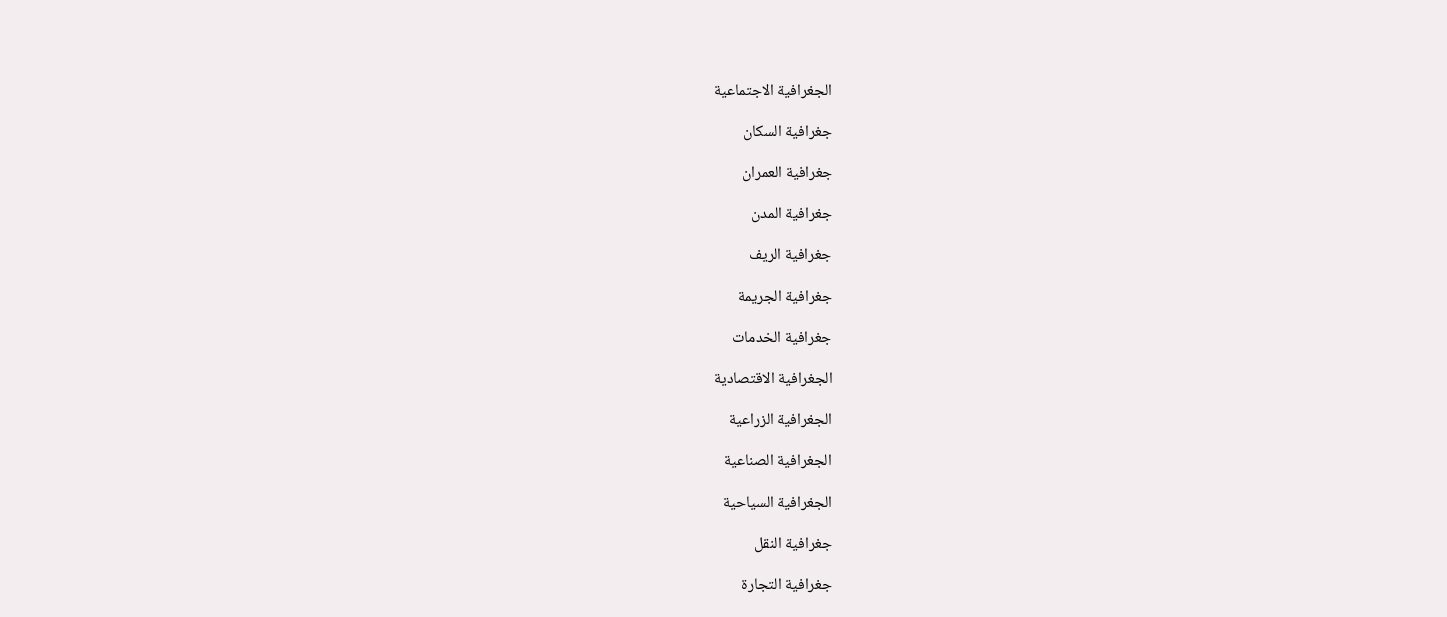الجغرافية الاجتماعية

جغرافية السكان

جغرافية العمران

جغرافية المدن

جغرافية الريف

جغرافية الجريمة

جغرافية الخدمات

الجغرافية الاقتصادية

الجغرافية الزراعية

الجغرافية الصناعية

الجغرافية السياحية

جغرافية النقل

جغرافية التجارة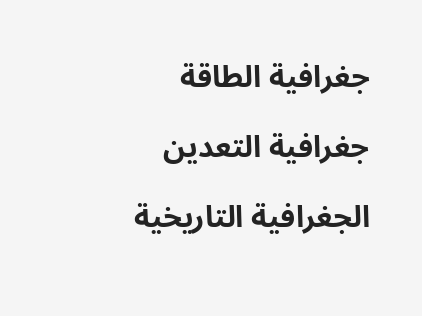جغرافية الطاقة

جغرافية التعدين

الجغرافية التاريخية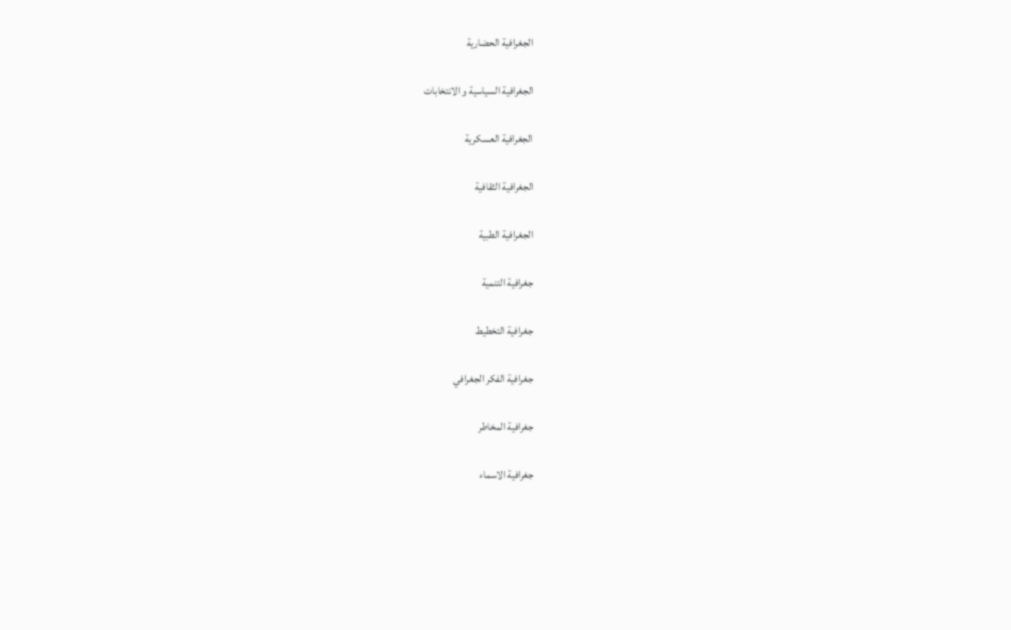الجغرافية الحضارية

الجغرافية السياسية و الانتخابات

الجغرافية العسكرية

الجغرافية الثقافية

الجغرافية الطبية

جغرافية التنمية

جغرافية التخطيط

جغرافية الفكر الجغرافي

جغرافية المخاطر

جغرافية الاسماء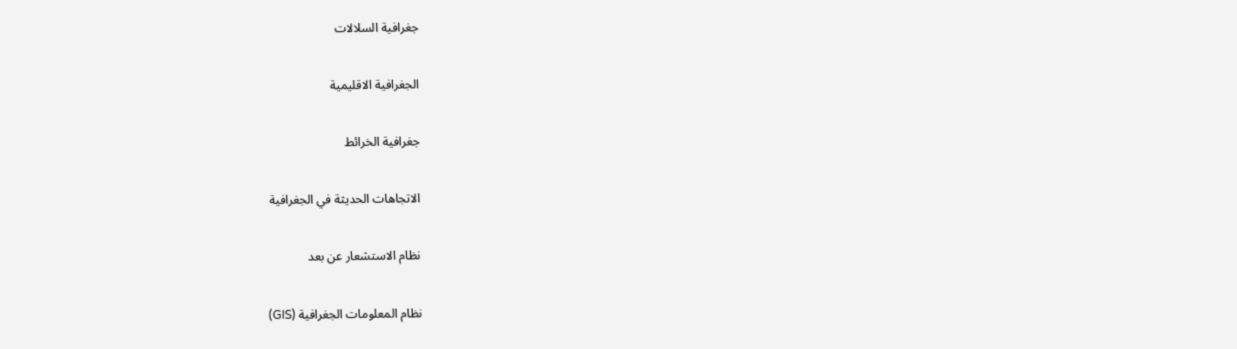جغرافية السلالات

الجغرافية الاقليمية

جغرافية الخرائط

الاتجاهات الحديثة في الجغرافية

نظام الاستشعار عن بعد

نظام المعلومات الجغرافية (GIS)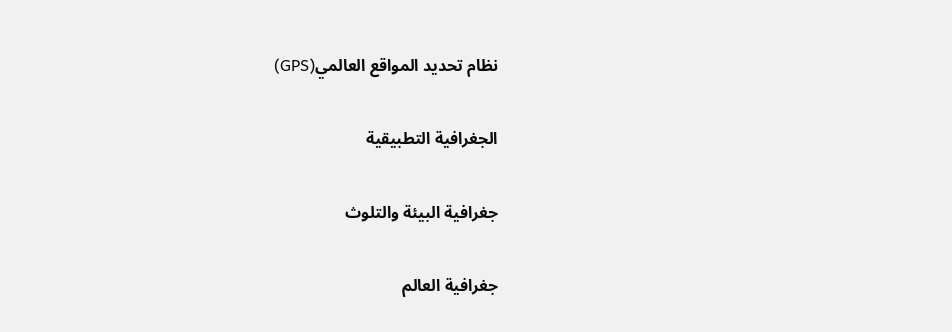نظام تحديد المواقع العالمي(GPS)

الجغرافية التطبيقية

جغرافية البيئة والتلوث

جغرافية العالم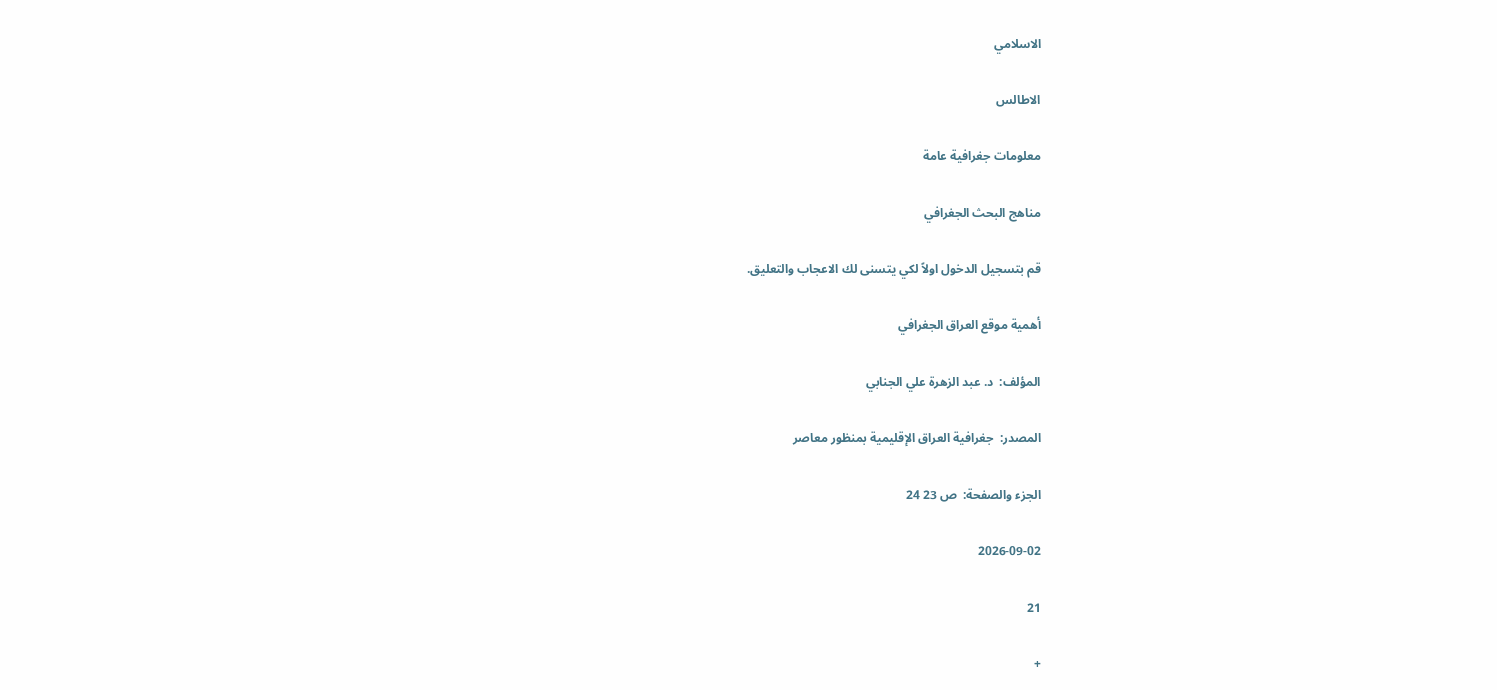الاسلامي

الاطالس

معلومات جغرافية عامة

مناهج البحث الجغرافي

قم بتسجيل الدخول اولاً لكي يتسنى لك الاعجاب والتعليق.

أهمية موقع العراق الجغرافي

المؤلف:  د. عبد الزهرة علي الجنابي

المصدر:  جغرافية العراق الإقليمية بمنظور معاصر

الجزء والصفحة:  ص 23 24

2026-09-02

21

+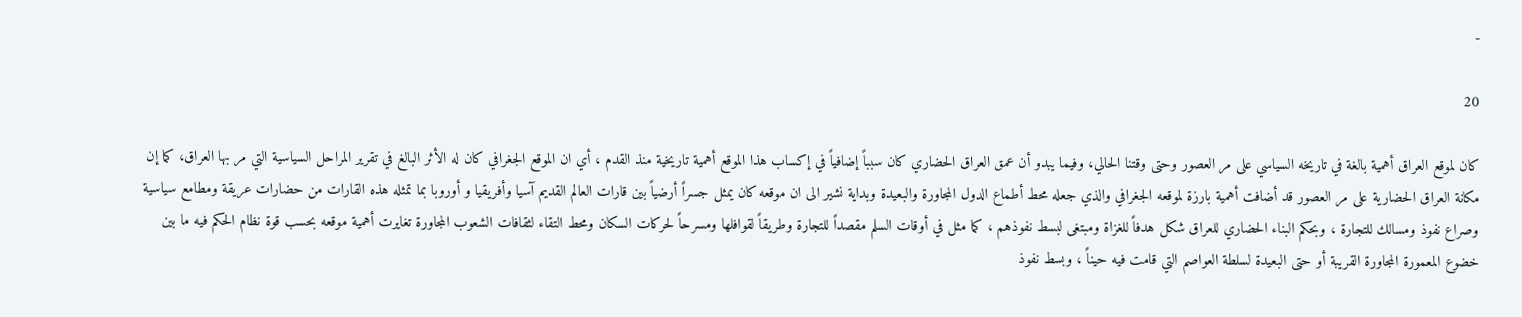-

20

كان لموقع العراق أهمية بالغة في تاريخه السياسي على مر العصور وحتى وقتنا الحالي، وفيما يبدو أن عمق العراق الحضاري كان سبباً إضافياً في إكساب هذا الموقع أهمية تاريخية منذ القدم ، أي ان الموقع الجغرافي كان له الأثر البالغ في تقرير المراحل السياسية التي مر بها العراق، كما إن مكانة العراق الحضارية على مر العصور قد أضافت أهمية بارزة لموقعه الجغرافي والذي جعله محط أطماع الدول المجاورة والبعيدة وبداية نشير الى ان موقعه كان يمثل جسراً أرضياً بين قارات العالم القديم آسيا وأفريقيا و أوروبا بما تمثله هذه القارات من حضارات عريقة ومطامع سياسية وصراع نفوذ ومسالك للتجارة ، وبحكم البناء الحضاري للعراق شكل هدفاً للغزاة ومبتغى لبسط نفوذهم ، كما مثل في أوقات السلم مقصداً للتجارة وطريقاً لقوافلها ومسرحاً لحركات السكان ومحط التقاء لثقافات الشعوب المجاورة تغايرت أهمية موقعه بحسب قوة نظام الحكم فيه ما بين خضوع المعمورة المجاورة القريبة أو حتى البعيدة لسلطة العواصم التي قامت فيه حيناً ، وبسط نفوذ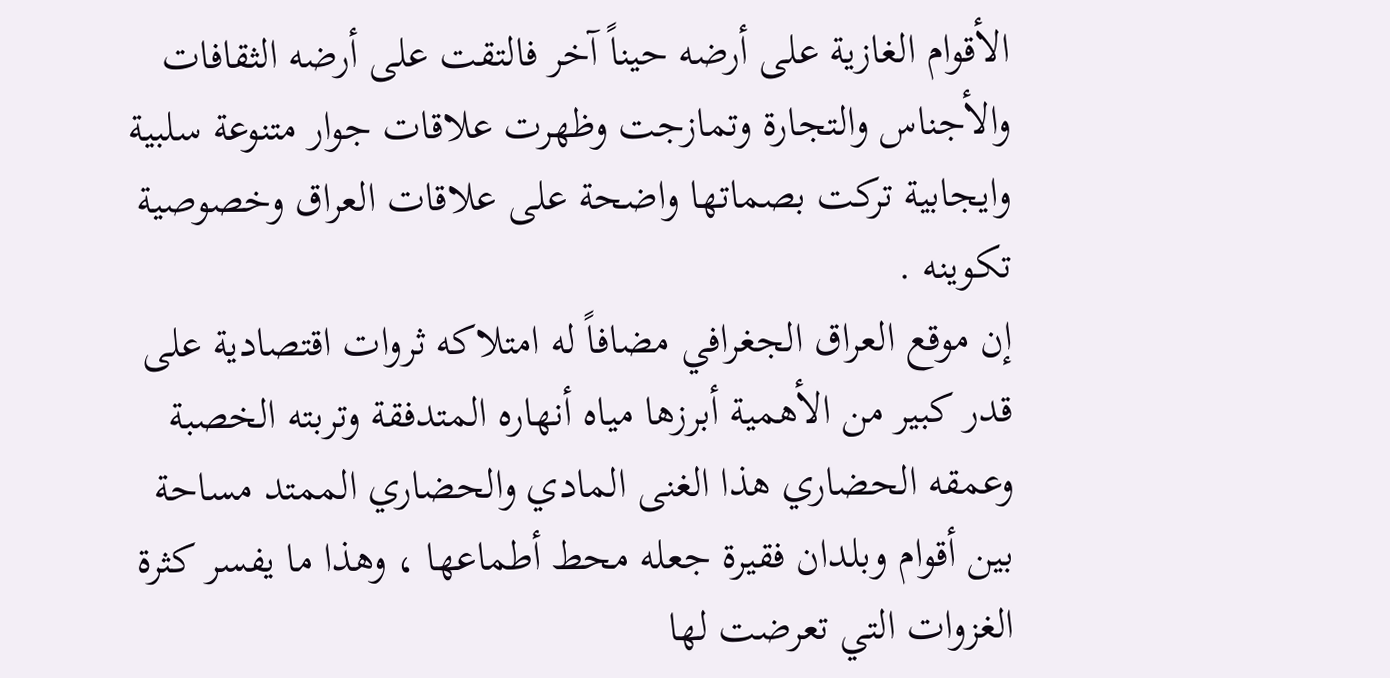الأقوام الغازية على أرضه حيناً آخر فالتقت على أرضه الثقافات والأجناس والتجارة وتمازجت وظهرت علاقات جوار متنوعة سلبية وايجابية تركت بصماتها واضحة على علاقات العراق وخصوصية تكوينه .
إن موقع العراق الجغرافي مضافاً له امتلاكه ثروات اقتصادية على قدر كبير من الأهمية أبرزها مياه أنهاره المتدفقة وتربته الخصبة وعمقه الحضاري هذا الغنى المادي والحضاري الممتد مساحة بين أقوام وبلدان فقيرة جعله محط أطماعها ، وهذا ما يفسر كثرة الغزوات التي تعرضت لها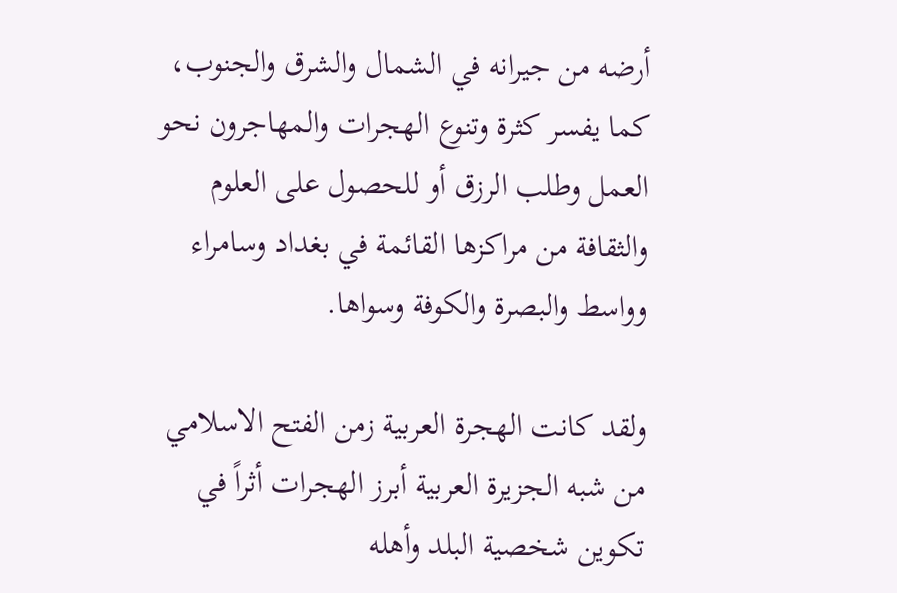أرضه من جيرانه في الشمال والشرق والجنوب، كما يفسر كثرة وتنوع الهجرات والمهاجرون نحو العمل وطلب الرزق أو للحصول على العلوم والثقافة من مراكزها القائمة في بغداد وسامراء وواسط والبصرة والكوفة وسواها.

ولقد كانت الهجرة العربية زمن الفتح الاسلامي من شبه الجزيرة العربية أبرز الهجرات أثراً في تكوين شخصية البلد وأهله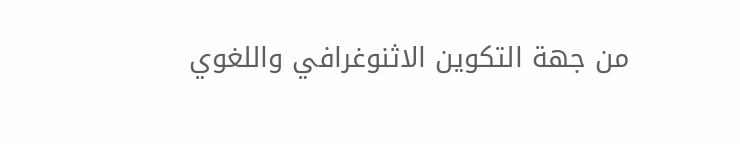من جهة التكوين الاثنوغرافي واللغوي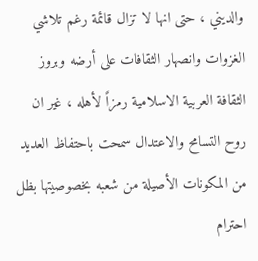والديني ، حتى انها لا تزال قائمة رغم تلاشي الغزوات وانصهار الثقافات على أرضه وبروز الثقافة العربية الاسلامية رمزاً لأهله ، غير ان روح التسامح والاعتدال سمحت باحتفاظ العديد من المكونات الأصيلة من شعبه بخصوصيتها بظل احترام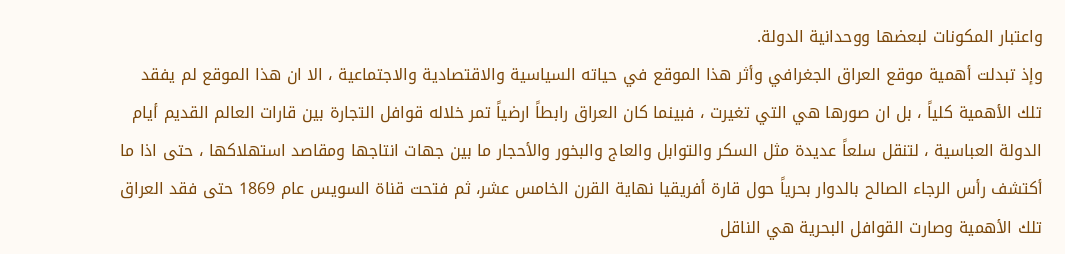واعتبار المكونات لبعضها ووحدانية الدولة.
وإذ تبدلت أهمية موقع العراق الجغرافي وأثر هذا الموقع في حياته السياسية والاقتصادية والاجتماعية ، الا ان هذا الموقع لم يفقد تلك الأهمية كلياً ، بل ان صورها هي التي تغيرت ، فبينما كان العراق رابطاً ارضياً تمر خلاله قوافل التجارة بين قارات العالم القديم أيام الدولة العباسية ، لتنقل سلعاً عديدة مثل السكر والتوابل والعاج والبخور والأحجار ما بين جهات انتاجها ومقاصد استهلاكها ، حتى اذا ما أكتشف رأس الرجاء الصالح بالدوار بحرياً حول قارة أفريقيا نهاية القرن الخامس عشر، ثم فتحت قناة السويس عام 1869 حتى فقد العراق تلك الأهمية وصارت القوافل البحرية هي الناقل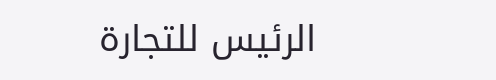الرئيس للتجارة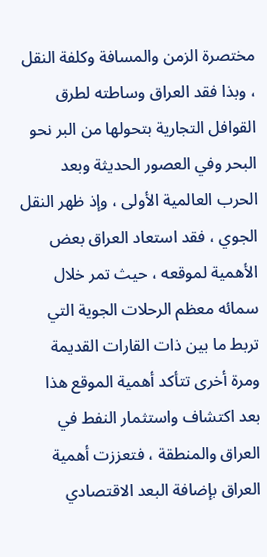مختصرة الزمن والمسافة وكلفة النقل ، وبذا فقد العراق وساطته لطرق القوافل التجارية بتحولها من البر نحو البحر وفي العصور الحديثة وبعد الحرب العالمية الأولى ، وإذ ظهر النقل الجوي ، فقد استعاد العراق بعض الأهمية لموقعه ، حيث تمر خلال سمائه معظم الرحلات الجوية التي تربط ما بين ذات القارات القديمة ومرة أخرى تتأكد أهمية الموقع هذا بعد اكتشاف واستثمار النفط في العراق والمنطقة ، فتعززت أهمية العراق بإضافة البعد الاقتصادي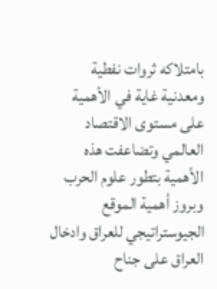بامتلاكه ثروات نفطية ومعدنية غاية في الأهمية على مستوى الاقتصاد العالمي وتضاعفت هذه الأهمية بتطور علوم الحرب وبروز أهمية الموقع الجيوستراتيجي للعراق وادخال العراق على جناح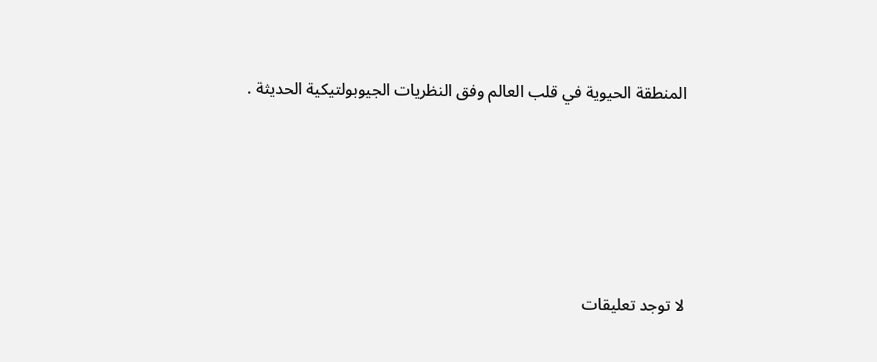المنطقة الحيوية في قلب العالم وفق النظريات الجيوبولتيكية الحديثة .





لا توجد تعليقات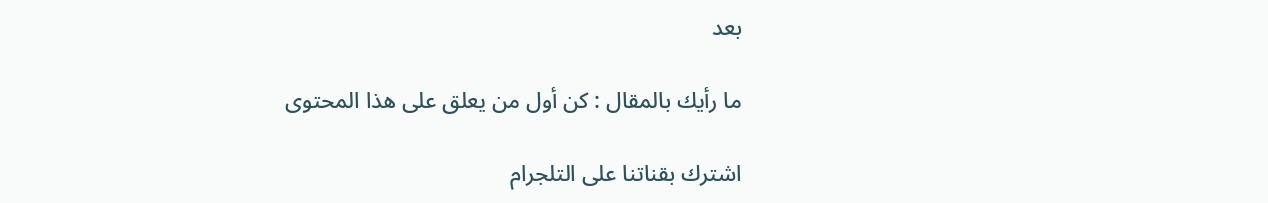بعد

ما رأيك بالمقال : كن أول من يعلق على هذا المحتوى

اشترك بقناتنا على التلجرام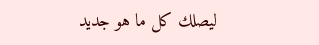ليصلك كل ما هو جديد